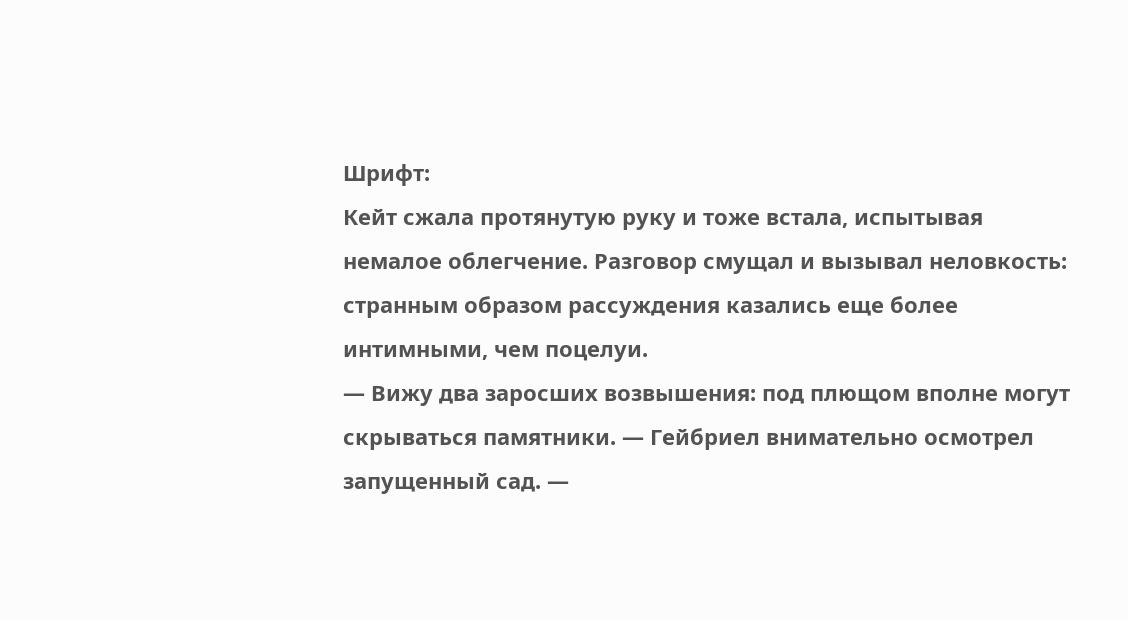Шрифт:
Кейт сжала протянутую руку и тоже встала, испытывая немалое облегчение. Разговор смущал и вызывал неловкость: странным образом рассуждения казались еще более интимными, чем поцелуи.
— Вижу два заросших возвышения: под плющом вполне могут скрываться памятники. — Гейбриел внимательно осмотрел запущенный сад. —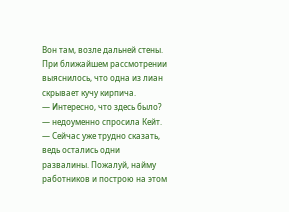Вон там, возле дальней стены.
При ближайшем рассмотрении выяснилось, что одна из лиан скрывает кучу кирпича.
— Интересно, что здесь было? — недоуменно спросила Кейт.
— Сейчас уже трудно сказать, ведь остались одни развалины. Пожалуй, найму работников и построю на этом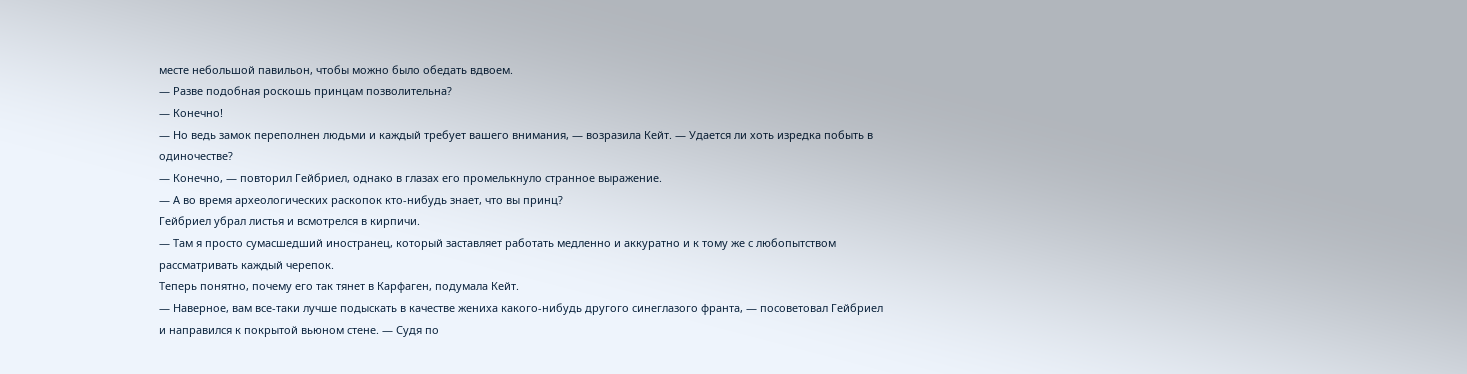месте небольшой павильон, чтобы можно было обедать вдвоем.
— Разве подобная роскошь принцам позволительна?
— Конечно!
— Но ведь замок переполнен людьми и каждый требует вашего внимания, — возразила Кейт. — Удается ли хоть изредка побыть в одиночестве?
— Конечно, — повторил Гейбриел, однако в глазах его промелькнуло странное выражение.
— А во время археологических раскопок кто-нибудь знает, что вы принц?
Гейбриел убрал листья и всмотрелся в кирпичи.
— Там я просто сумасшедший иностранец, который заставляет работать медленно и аккуратно и к тому же с любопытством рассматривать каждый черепок.
Теперь понятно, почему его так тянет в Карфаген, подумала Кейт.
— Наверное, вам все-таки лучше подыскать в качестве жениха какого-нибудь другого синеглазого франта, — посоветовал Гейбриел и направился к покрытой вьюном стене. — Судя по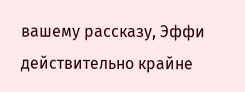вашему рассказу, Эффи действительно крайне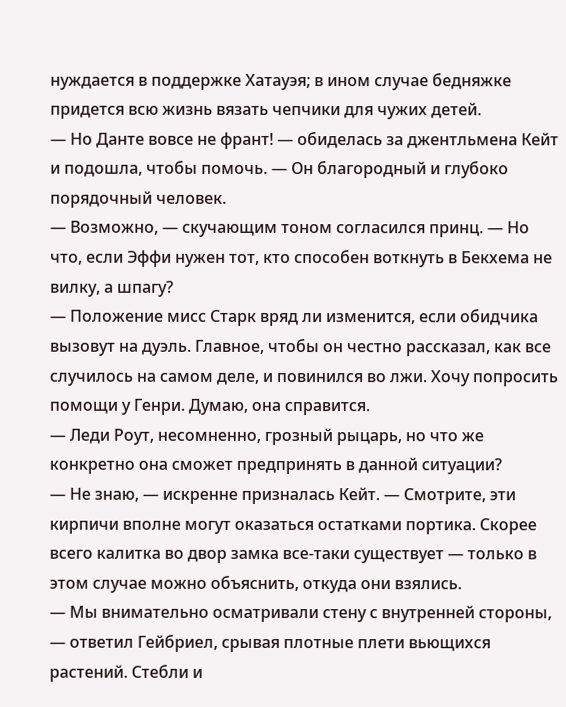нуждается в поддержке Хатауэя; в ином случае бедняжке придется всю жизнь вязать чепчики для чужих детей.
— Но Данте вовсе не франт! — обиделась за джентльмена Кейт и подошла, чтобы помочь. — Он благородный и глубоко порядочный человек.
— Возможно, — скучающим тоном согласился принц. — Но что, если Эффи нужен тот, кто способен воткнуть в Бекхема не вилку, а шпагу?
— Положение мисс Старк вряд ли изменится, если обидчика вызовут на дуэль. Главное, чтобы он честно рассказал, как все случилось на самом деле, и повинился во лжи. Хочу попросить помощи у Генри. Думаю, она справится.
— Леди Роут, несомненно, грозный рыцарь, но что же конкретно она сможет предпринять в данной ситуации?
— Не знаю, — искренне призналась Кейт. — Смотрите, эти кирпичи вполне могут оказаться остатками портика. Скорее всего калитка во двор замка все-таки существует — только в этом случае можно объяснить, откуда они взялись.
— Мы внимательно осматривали стену с внутренней стороны, — ответил Гейбриел, срывая плотные плети вьющихся растений. Стебли и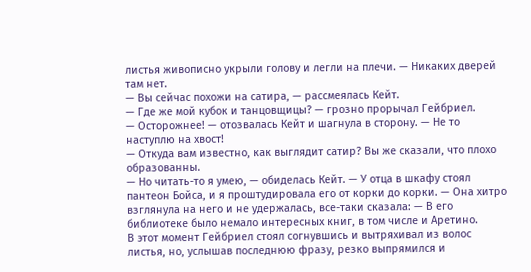листья живописно укрыли голову и легли на плечи. — Никаких дверей там нет.
— Вы сейчас похожи на сатира, — рассмеялась Кейт.
— Где же мой кубок и танцовщицы? — грозно прорычал Гейбриел.
— Осторожнее! — отозвалась Кейт и шагнула в сторону. — Не то наступлю на хвост!
— Откуда вам известно, как выглядит сатир? Вы же сказали, что плохо образованны.
— Но читать-то я умею, — обиделась Кейт. — У отца в шкафу стоял пантеон Бойса, и я проштудировала его от корки до корки. — Она хитро взглянула на него и не удержалась, все-таки сказала: — В его библиотеке было немало интересных книг, в том числе и Аретино.
В этот момент Гейбриел стоял согнувшись и вытряхивал из волос листья, но, услышав последнюю фразу, резко выпрямился и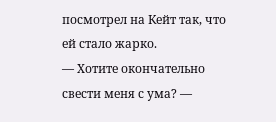посмотрел на Кейт так, что ей стало жарко.
— Хотите окончательно свести меня с ума? —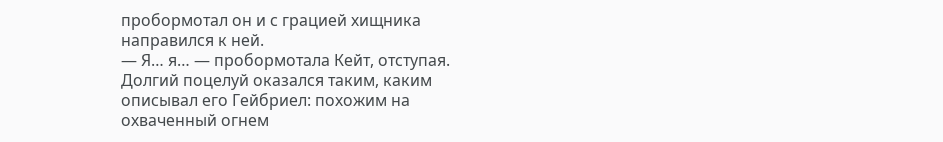пробормотал он и с грацией хищника направился к ней.
— Я… я… — пробормотала Кейт, отступая.
Долгий поцелуй оказался таким, каким описывал его Гейбриел: похожим на охваченный огнем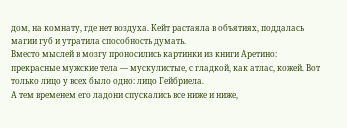дом, на комнату, где нет воздуха. Кейт растаяла в объятиях, поддалась магии губ и утратила способность думать.
Вместо мыслей в мозгу проносились картинки из книги Аретино: прекрасные мужские тела — мускулистые, с гладкой, как атлас, кожей. Вот только лицо у всех было одно: лицо Гейбриела.
А тем временем его ладони спускались все ниже и ниже,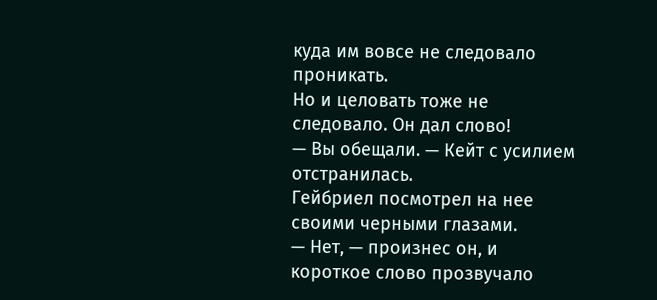куда им вовсе не следовало проникать.
Но и целовать тоже не следовало. Он дал слово!
— Вы обещали. — Кейт с усилием отстранилась.
Гейбриел посмотрел на нее своими черными глазами.
— Нет, — произнес он, и короткое слово прозвучало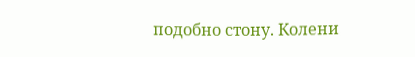подобно стону. Колени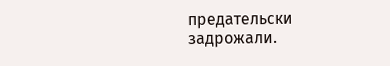предательски задрожали.